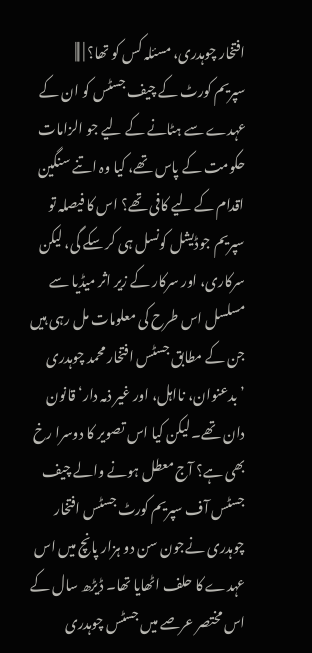افتخار چوہدری، مسئلہ کس کو تھا؟ | |||
سپریم کورٹ کے چیف جسٹس کو ان کے عہدے سے ہٹانے کے لیے جو الزامات حکومت کے پاس تھے، کیا وہ اتنے سنگین اقدام کے لیے کافی تھے؟ اس کا فیصلہ تو سپریم جوڈیشل کونسل ہی کر سکے گی، لیکن سرکاری، اور سرکار کے زیر اثر میڈیا سے مسلسل اس طرح کی معلومات مل رہی ہیں جن کے مطابق جسٹس افتخار محمد چوہدری ’بدعنوان، نااہل، اور غیر ذمہ دار‘ قانون دان تھے۔ لیکن کیا اس تصویر کا دوسرا رخ بھی ہے؟ آج معطل ہونے والے چیف جسٹس آف سپریم کورٹ جسٹس افتخار چوہدری نےجون سن دو ہزار پانچ میں اس عہدے کا حلف اٹھایا تھا۔ ڈیڑھ سال کے اس مختصر عرصے میں جسٹس چوہدری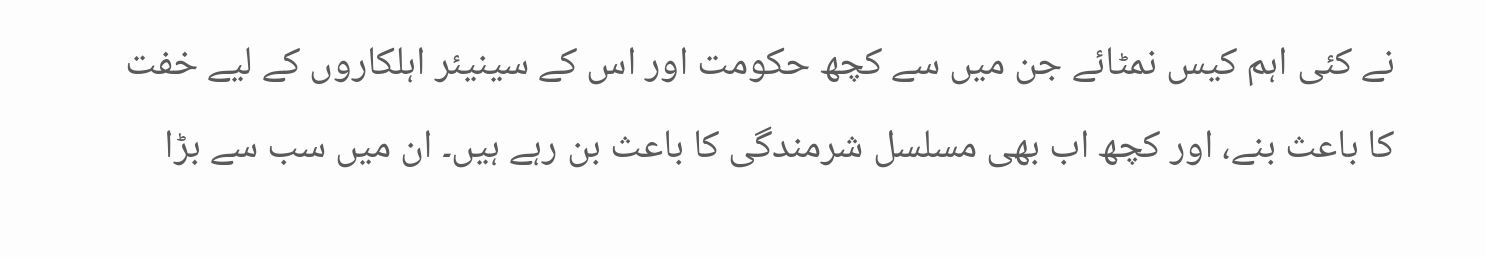نے کئی اہم کیس نمٹائے جن میں سے کچھ حکومت اور اس کے سینیئر اہلکاروں کے لیے خفت کا باعث بنے، اور کچھ اب بھی مسلسل شرمندگی کا باعث بن رہے ہیں۔ ان میں سب سے بڑا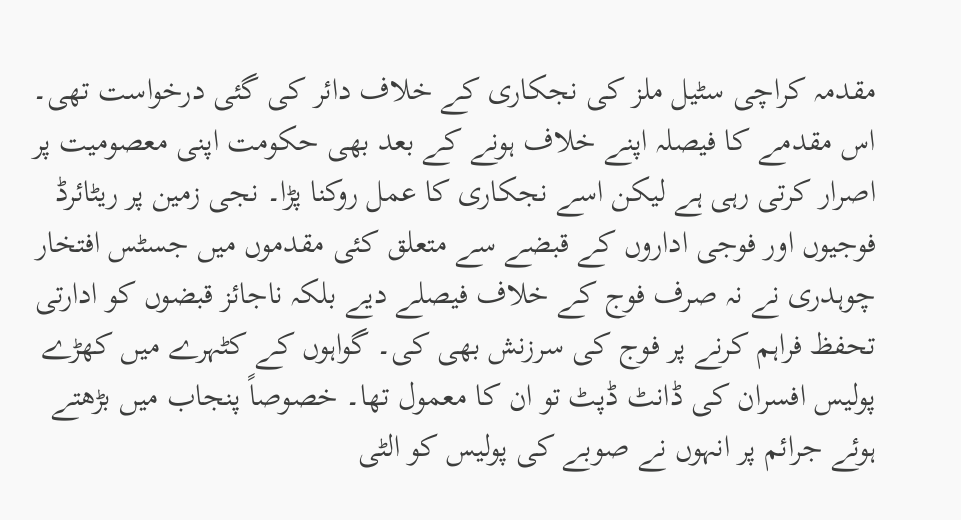مقدمہ کراچی سٹیل ملز کی نجکاری کے خلاف دائر کی گئی درخواست تھی۔ اس مقدمے کا فیصلہ اپنے خلاف ہونے کے بعد بھی حکومت اپنی معصومیت پر اصرار کرتی رہی ہے لیکن اسے نجکاری کا عمل روکنا پڑا۔ نجی زمین پر ریٹائرڈ فوجیوں اور فوجی اداروں کے قبضے سے متعلق کئی مقدموں میں جسٹس افتخار چوہدری نے نہ صرف فوج کے خلاف فیصلے دیے بلکہ ناجائز قبضوں کو ادارتی تحفظ فراہم کرنے پر فوج کی سرزنش بھی کی۔ گواہوں کے کٹہرے میں کھڑے پولیس افسران کی ڈانٹ ڈپٹ تو ان کا معمول تھا۔ خصوصاً پنجاب میں بڑھتے ہوئے جرائم پر انہوں نے صوبے کی پولیس کو الٹی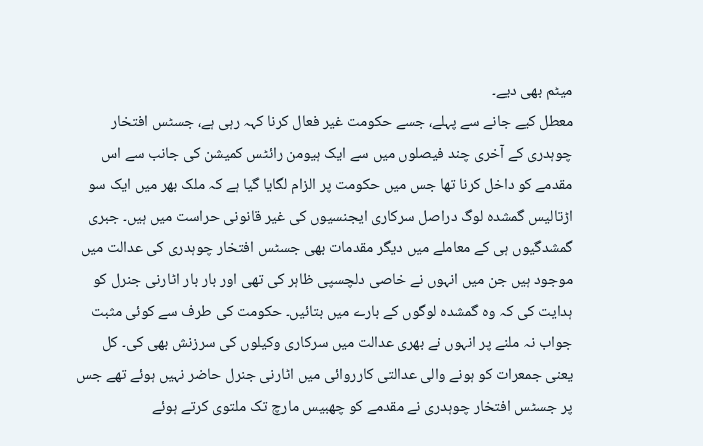میٹم بھی دیے۔
معطل کیے جانے سے پہلے، جسے حکومت غیر فعال کرنا کہہ رہی ہے، جسٹس افتخار چوہدری کے آخری چند فیصلوں میں سے ایک ہیومن رائٹس کمیشن کی جانب سے اس مقدمے کو داخل کرنا تھا جس میں حکومت پر الزام لگایا گیا ہے کہ ملک بھر میں ایک سو اڑتالیس گمشدہ لوگ دراصل سرکاری ایجنسیوں کی غیر قانونی حراست میں ہیں۔ جبری گمشدگیوں ہی کے معاملے میں دیگر مقدمات بھی جسٹس افتخار چوہدری کی عدالت میں موجود ہیں جن میں انہوں نے خاصی دلچسپی ظاہر کی تھی اور بار بار اٹارنی جنرل کو ہدایت کی کہ وہ گمشدہ لوگوں کے بارے میں بتائیں۔ حکومت کی طرف سے کوئی مثبت جواب نہ ملنے پر انہوں نے بھری عدالت میں سرکاری وکیلوں کی سرزنش بھی کی۔ کل یعنی جمعرات کو ہونے والی عدالتی کارروائی میں اٹارنی جنرل حاضر نہیں ہوئے تھے جس پر جسٹس افتخار چوہدری نے مقدمے کو چھبیس مارچ تک ملتوی کرتے ہوئے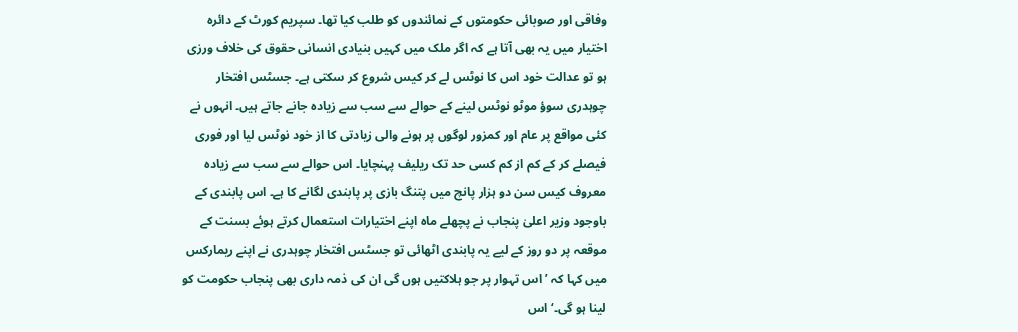وفاقی اور صوبائی حکومتوں کے نمائندوں کو طلب کیا تھا۔ سپریم کورٹ کے دائرہ اختیار میں یہ بھی آتا ہے کہ اگر ملک میں کہیں بنیادی انسانی حقوق کی خلاف ورزی ہو تو عدالت خود اس کا نوٹس لے کر کیس شروع کر سکتی ہے۔ جسٹس افتخار چوہدری سوؤ موٹو نوٹس لینے کے حوالے سے سب سے زیادہ جانے جاتے ہیں۔ انہوں نے کئی مواقع پر عام اور کمزور لوگوں پر ہونے والی زیادتی کا از خود نوٹس لیا اور فوری فیصلے کر کے کم از کم کسی حد تک ریلیف پہنچایا۔ اس حوالے سے سب سے زیادہ معروف کیس سن دو ہزار پانچ میں پتنگ بازی پر پابندی لگانے کا ہے۔ اس پابندی کے باوجود وزیر اعلیٰ پنجاب نے پچھلے ماہ اپنے اختیارات استعمال کرتے ہوئے بسنت کے موقعہ پر دو روز کے لیے یہ پابندی اٹھائی تو جسٹس افتخار چوہدری نے اپنے ریمارکس میں کہا کہ ’اس تہوار پر جو ہلاکتیں ہوں گی ان کی ذمہ داری بھی پنجاب حکومت کو لینا ہو گی۔‘ اس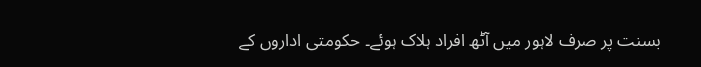بسنت پر صرف لاہور میں آٹھ افراد ہلاک ہوئے۔ حکومتی اداروں کے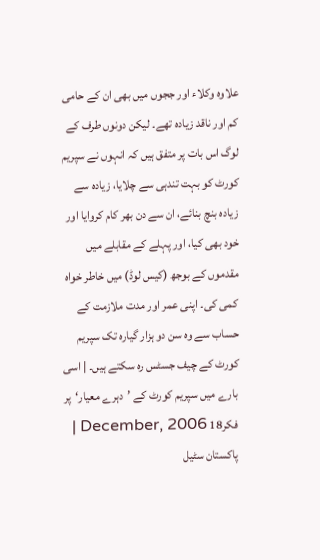علاوہ وکلاء اور ججوں میں بھی ان کے حامی کم اور ناقد زیادہ تھے۔ لیکن دونوں طرف کے لوگ اس بات پر متفق ہیں کہ انہوں نے سپریم کورٹ کو بہت تندہی سے چلایا، زیادہ سے زیادہ بنچ بنائے، ان سے دن بھر کام کروایا اور خود بھی کیا، اور پہلے کے مقابلے میں مقدموں کے بوجھ (کیس لوڈ) میں خاطر خواہ کمی کی۔ اپنی عمر اور مدت ملازمت کے حساب سے وہ سن دو ہزار گیارہ تک سپریم کورٹ کے چیف جسٹس رہ سکتے ہیں۔ | اسی بارے میں سپریم کورٹ کے ’دہرے معیار‘پر فکر18 December, 2006 | پاکستان سٹیل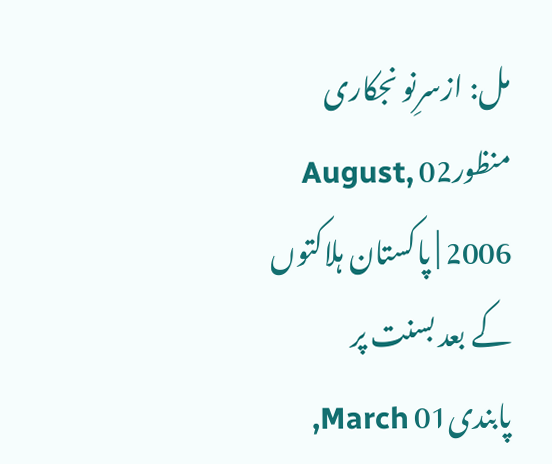مل: ازسرِنو نجکاری منظور02 August, 2006 | پاکستان ہلاکتوں کے بعد بسنت پر پابندی01 March,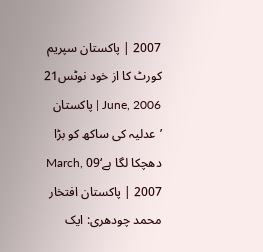2007 | پاکستان سپریم کورٹ کا از خود نوٹس21 June, 2006 | پاکستان ’عدلیہ کی ساکھ کو بڑا دھچکا لگا ہے‘09 March, 2007 | پاکستان افتخار محمد چودھری: ایک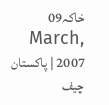خاکہ09 March, 2007 | پاکستان چیف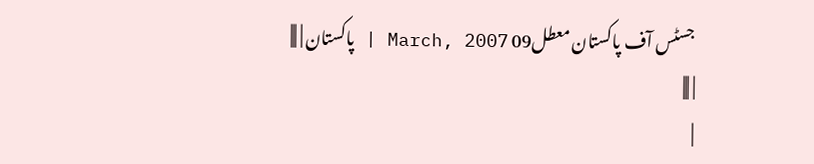جسٹس آف پاکستان معطل09 March, 2007 | پاکستان | |||
| |||
|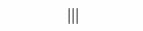|||